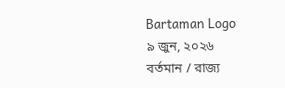Bartaman Logo
৯ জুন, ২০২৬
বর্তমান / রাজ্য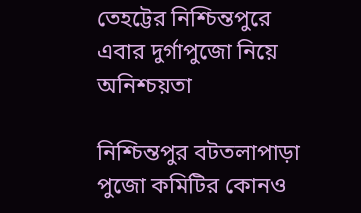তেহট্টের নিশ্চিন্তপুরে এবার দুর্গাপুজো নিয়ে অনিশ্চয়তা

নিশ্চিন্তপুর বটতলাপাড়া পুজো কমিটির কোনও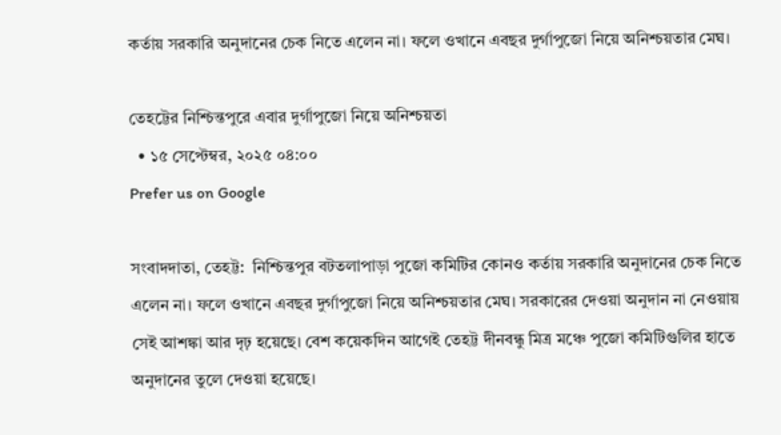কর্তায় সরকারি অনুদানের চেক নিতে এলেন না। ফলে ওখানে এবছর দুর্গাপুজো নিয়ে অনিশ্চয়তার মেঘ।

তেহট্টের নিশ্চিন্তপুরে এবার দুর্গাপুজো নিয়ে অনিশ্চয়তা
  • ১৫ সেপ্টেম্বর, ২০২৫ ০৪:০০
Prefer us on Google

সংবাদদাতা, তেহট্ট:  নিশ্চিন্তপুর বটতলাপাড়া পুজো কমিটির কোনও কর্তায় সরকারি অনুদানের চেক নিতে এলেন না। ফলে ওখানে এবছর দুর্গাপুজো নিয়ে অনিশ্চয়তার মেঘ। সরকারের দেওয়া অনুদান না নেওয়ায় সেই আশঙ্কা আর দৃঢ় হয়েছে। বেশ কয়েকদিন আগেই তেহট্ট দীনবন্ধু মিত্র মঞ্চে পুজো কমিটিগুলির হাতে অনুদানের তুলে দেওয়া হয়েছে।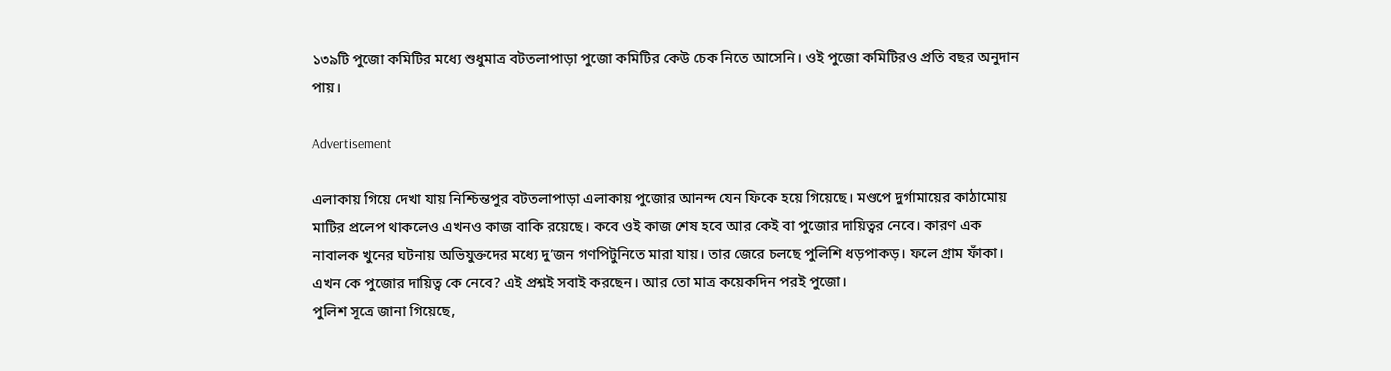১৩৯টি পুজো কমিটির মধ্যে শুধুমাত্র বটতলাপাড়া পুজো কমিটির কেউ চেক নিতে আসেনি। ওই পুজো কমিটিরও প্রতি বছর অনুদান পায়।

Advertisement

এলাকায় গিয়ে দেখা যায় নিশ্চিন্তপুর বটতলাপাড়া এলাকায় পুজোর আনন্দ যেন ফিকে হয়ে গিয়েছে। মণ্ডপে দুর্গামায়ের কাঠামোয় মাটির প্রলেপ থাকলেও এখনও কাজ বাকি রয়েছে। কবে ওই কাজ শেষ হবে আর কেই বা পুজোর দায়িত্বর নেবে। কারণ এক নাবালক খুনের ঘটনায় অভিযুক্তদের মধ্যে দু’জন গণপিটুনিতে মারা যায়। তার জেরে চলছে পুলিশি ধড়পাকড়। ফলে গ্রাম ফাঁকা। এখন কে পুজোর দায়িত্ব কে নেবে? এই প্রশ্নই সবাই করছেন। আর তো মাত্র কয়েকদিন পরই পুজো।
পুলিশ সূত্রে জানা গিয়েছে,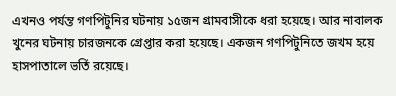এখনও পর্যন্ত গণপিটুনির ঘটনায় ১৫জন গ্রামবাসীকে ধরা হয়েছে। আর নাবালক খুনের ঘটনায় চারজনকে গ্রেপ্তার করা হয়েছে। একজন গণপিটুনিতে জখম হয়ে হাসপাতালে ভর্তি রয়েছে।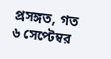প্রসঙ্গত, গত ৬ সেপ্টেম্বর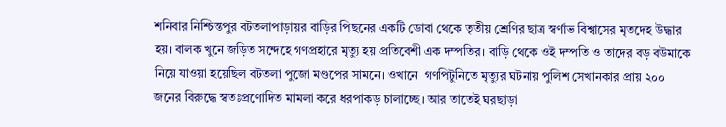শনিবার নিশ্চিন্তপুর বটতলাপাড়ায়র বাড়ির পিছনের একটি ডোবা থেকে তৃতীয় শ্রেণির ছাত্র স্বর্ণাভ বিশ্বাসের মৃতদেহ উদ্ধার হয়। বালক খুনে জড়িত সন্দেহে গণপ্রহারে মৃত্যু হয় প্রতিবেশী এক দম্পতির। বাড়ি থেকে ওই দম্পতি ও তাদের বড় বউমাকে নিয়ে যাওয়া হয়েছিল বটতলা পুজো মণ্ডপের সামনে। ওখানে  গণপিটুনিতে মৃত্যুর ঘটনায় পুলিশ সেখানকার প্রায় ২০০ জনের বিরুদ্ধে স্বতঃপ্রণোদিত মামলা করে ধরপাকড় চালাচ্ছে। আর তাতেই ঘরছাড়া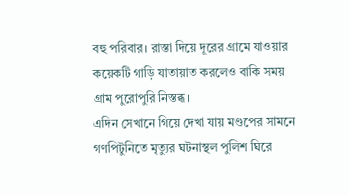বহু পরিবার। রাস্তা দিয়ে দূরের গ্রামে যাওয়ার কয়েকটি গাড়ি যাতায়াত করলেও বাকি সময় গ্রাম পুরোপুরি নিস্তব্ধ।
এদিন সেখানে গিয়ে দেখা যায় মণ্ডপের সামনে গণপিটুনিতে মৃত্যুর ঘটনাস্থল পুলিশ ঘিরে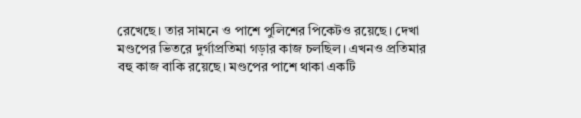রেখেছে। তার সামনে ও পাশে পুলিশের পিকেটও রয়েছে। দেখা মণ্ডপের ভিতরে দুর্গাপ্রতিমা গড়ার কাজ চলছিল। ‌এখনও প্রতিমার বহু কাজ বাকি রয়েছে। মণ্ডপের পাশে থাকা একটি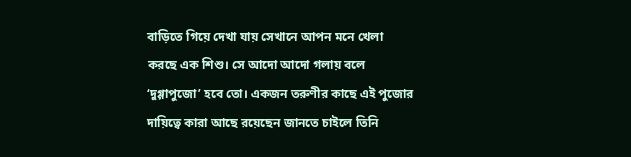বাড়িতে গিয়ে দেখা যায় সেখানে আপন মনে খেলা করছে এক শিশু। সে আদো আদো গলায় বলে ‘দুগ্গাপুজো’ হবে তো। একজন তরুণীর কাছে এই পুজোর দায়িত্বে কারা আছে রয়েছেন জানতে চাইলে তিনি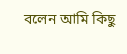বলেন আমি কিছু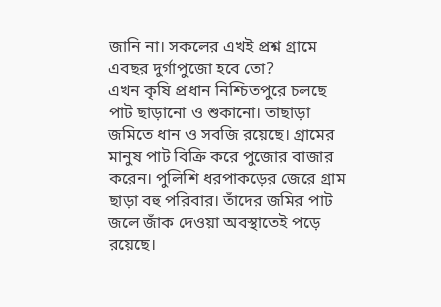জানি না। সকলের এখই প্রশ্ন গ্রামে এবছর দুর্গাপুজো হবে তো?
এখন কৃষি প্রধান নিশ্চিতপুরে চলছে পাট ছাড়ানো ও শুকানো। তাছাড়া জমিতে ধান ও সবজি রয়েছে। গ্রামের মানুষ পাট বিক্রি করে পুজোর বাজার করেন। পুলিশি ধরপাকড়ের জেরে গ্রাম ছাড়া বহু পরিবার। তাঁদের জমির পাট জলে জাঁক দেওয়া অবস্থাতেই পড়ে রয়েছে।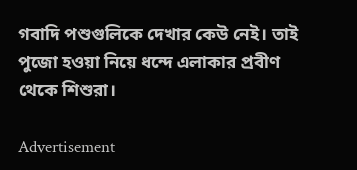গবাদি পশুগুলিকে দেখার কেউ নেই। তাই পুজো হওয়া নিয়ে ধন্দে এলাকার প্রবীণ থেকে শিশুরা।

Advertisement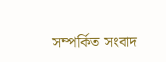সম্পর্কিত সংবাদ